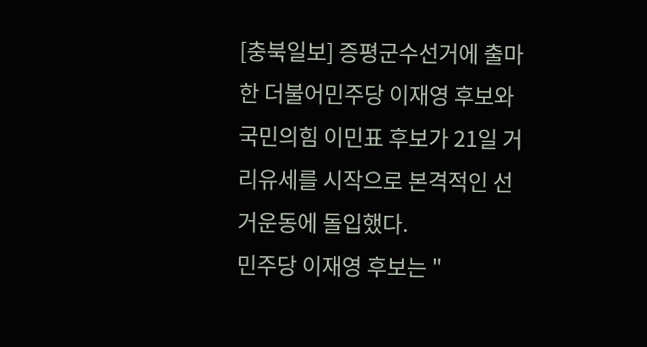[충북일보] 증평군수선거에 출마한 더불어민주당 이재영 후보와 국민의힘 이민표 후보가 21일 거리유세를 시작으로 본격적인 선거운동에 돌입했다.
민주당 이재영 후보는 "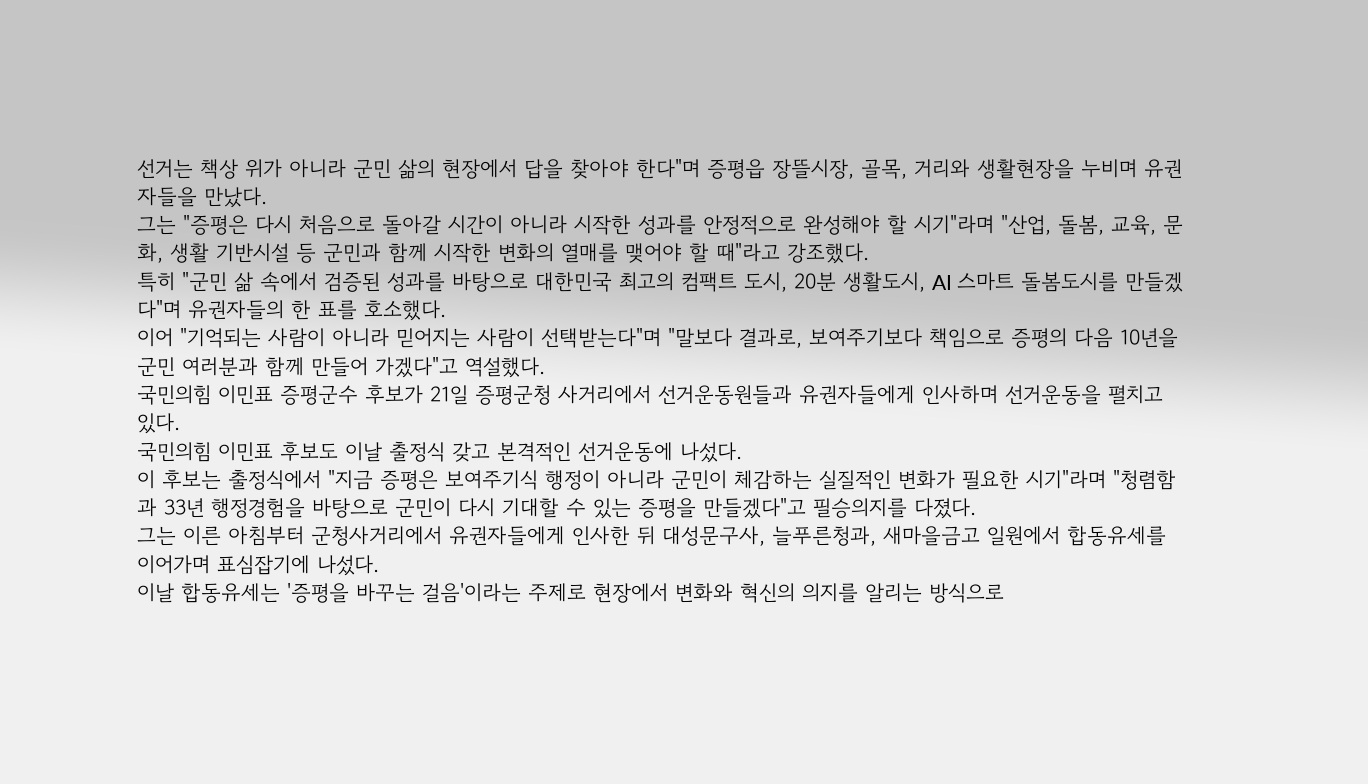선거는 책상 위가 아니라 군민 삶의 현장에서 답을 찾아야 한다"며 증평읍 장뜰시장, 골목, 거리와 생활현장을 누비며 유권자들을 만났다.
그는 "증평은 다시 처음으로 돌아갈 시간이 아니라 시작한 성과를 안정적으로 완성해야 할 시기"라며 "산업, 돌봄, 교육, 문화, 생활 기반시설 등 군민과 함께 시작한 변화의 열매를 맺어야 할 때"라고 강조했다.
특히 "군민 삶 속에서 검증된 성과를 바탕으로 대한민국 최고의 컴팩트 도시, 20분 생활도시, AI 스마트 돌봄도시를 만들겠다"며 유권자들의 한 표를 호소했다.
이어 "기억되는 사람이 아니라 믿어지는 사람이 선택받는다"며 "말보다 결과로, 보여주기보다 책임으로 증평의 다음 10년을 군민 여러분과 함께 만들어 가겠다"고 역설했다.
국민의힘 이민표 증평군수 후보가 21일 증평군청 사거리에서 선거운동원들과 유권자들에게 인사하며 선거운동을 펼치고 있다.
국민의힘 이민표 후보도 이날 출정식 갖고 본격적인 선거운동에 나섰다.
이 후보는 출정식에서 "지금 증평은 보여주기식 행정이 아니라 군민이 체감하는 실질적인 변화가 필요한 시기"라며 "청렴함과 33년 행정경험을 바탕으로 군민이 다시 기대할 수 있는 증평을 만들겠다"고 필승의지를 다졌다.
그는 이른 아침부터 군청사거리에서 유권자들에게 인사한 뒤 대성문구사, 늘푸른청과, 새마을금고 일원에서 합동유세를 이어가며 표심잡기에 나섰다.
이날 합동유세는 '증평을 바꾸는 걸음'이라는 주제로 현장에서 변화와 혁신의 의지를 알리는 방식으로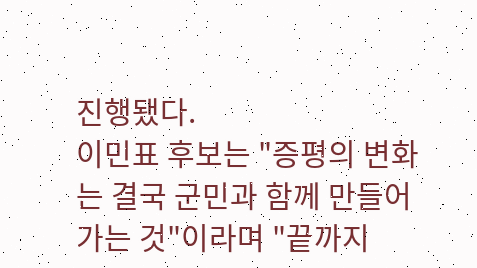진행됐다.
이민표 후보는 "증평의 변화는 결국 군민과 함께 만들어가는 것"이라며 "끝까지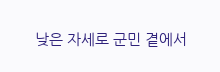낮은 자세로 군민 곁에서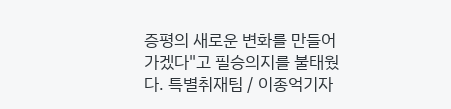증평의 새로운 변화를 만들어가겠다"고 필승의지를 불태웠다. 특별취재팀 / 이종억기자